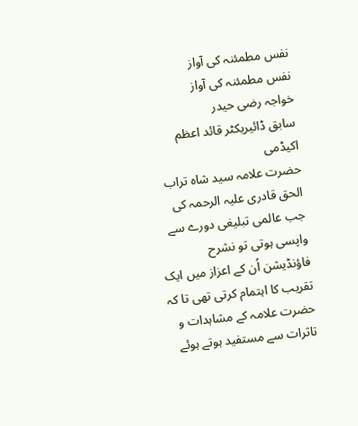نفس مطمئنہ کی آواز
نفس مطمئنہ کی آواز
خواجہ رضی حیدر
سابق ڈائیریکٹر قائد اعظم اکیڈمی
حضرت علامہ سید شاہ تراب الحق قادری علیہ الرحمہ کی جب عالمی تبلیغی دورے سے واپسی ہوتی تو نشرح فاؤنڈیشن اُن کے اعزاز میں ایک تقریب کا اہتمام کرتی تھی تا کہ حضرت علامہ کے مشاہدات و تاثرات سے مستفید ہوتے ہوئے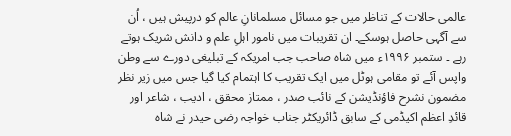عالمی حالات کے تناظر میں جو مسائل مسلمانانِ عالم کو درپیش ہیں ، اُن سے آگہی حاصل ہوسکے۔ ان تقریبات میں نامور اہلِ علم و دانش شریک ہوتے رہے ۔ ستمبر ۱۹۹۶ء میں شاہ صاحب جب امریکہ کے تبلیغی دورے سے وطن واپس آئے تو مقامی ہوٹل میں ایک تقریب کا اہتمام کیا گیا جس میں زیر نظر مضمون نشرح فاؤنڈیشن کے نائب صدر ، ممتاز محقق ، ادیب ، شاعر اور قائدِ اعظم اکیڈمی کے سابق ڈائریکٹر جناب خواجہ رضی حیدر نے شاہ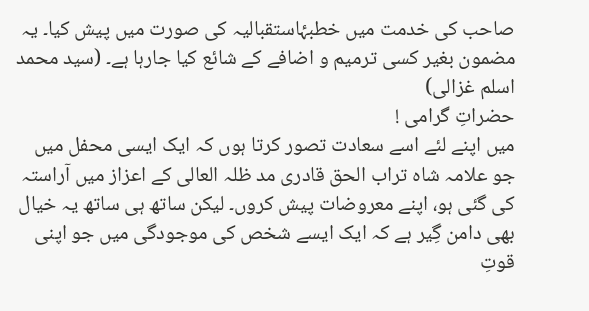صاحب کی خدمت میں خطبۂاستقبالیہ کی صورت میں پیش کیا۔ یہ مضمون بغیر کسی ترمیم و اضافے کے شائع کیا جارہا ہے۔ (سید محمد اسلم غزالی)
حضراتِ گرامی !
میں اپنے لئے اسے سعادت تصور کرتا ہوں کہ ایک ایسی محفل میں جو علامہ شاہ تراب الحق قادری مد ظلہ العالی کے اعزاز میں آراستہ کی گئی ہو، اپنے معروضات پیش کروں۔ لیکن ساتھ ہی ساتھ یہ خیال بھی دامن گِیر ہے کہ ایک ایسے شخص کی موجودگی میں جو اپنی قوتِ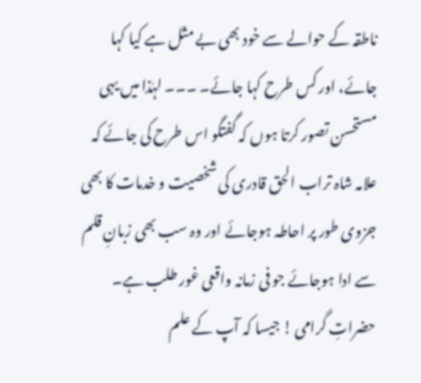ناطقہ کے حوالے سے خود بھی بے مثل ہے کیا کہا جائے، اور کس طرح کہا جائے۔ ۔۔۔ لہٰذا میں یہی مستحسن تصور کرتا ہوں کہ گفتگو اس طرح کی جائے کہ علامہ شاہ تراب الحق قادری کی شخصیت و خدمات کا بھی جزوی طور پر احاطہ ہوجائے اور وہ سب بھی زبانِ قلم سے ادا ہوجائے جو فی زمانہ واقعی غور طلب ہے۔
حضراتِ گرامی ! جیسا کہ آپ کے علم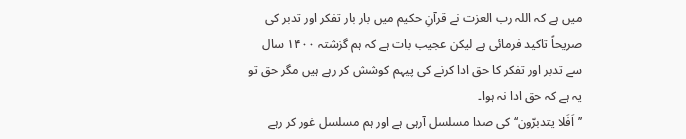میں ہے کہ اللہ رب العزت نے قرآنِ حکیم میں بار بار تفکر اور تدبر کی صریحاً تاکید فرمائی ہے لیکن عجیب بات ہے کہ ہم گزشتہ ۱۴۰۰ سال سے تدبر اور تفکر کا حق ادا کرنے کی پیہم کوشش کر رہے ہیں مگر حق تو یہ ہے کہ حق ادا نہ ہوا۔
’’اَفَلا یتدبرّون‘‘ کی صدا مسلسل آرہی ہے اور ہم مسلسل غور کر رہے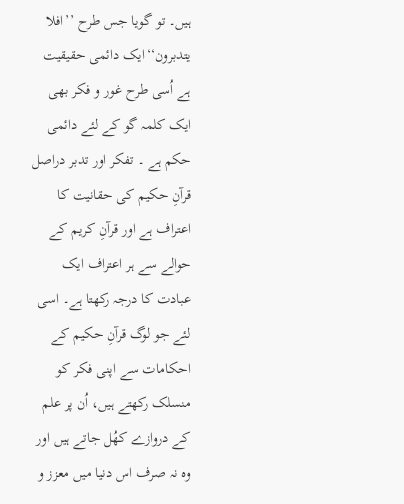ہیں۔ تو گویا جس طرح ’’افلا یتدبرون‘‘ایک دائمی حقیقیت ہے اُسی طرح غور و فکر بھی ایک کلمہ گو کے لئے دائمی حکم ہے ۔ تفکر اور تدبر دراصل قرآنِ حکیم کی حقانیت کا اعتراف ہے اور قرآنِ کریم کے حوالے سے ہر اعتراف ایک عبادت کا درجہ رکھتا ہے۔ اسی لئے جو لوگ قرآنِ حکیم کے احکامات سے اپنی فکر کو منسلک رکھتے ہیں، اُن پر علم کے دروازے کھُل جاتے ہیں اور وہ نہ صرف اس دنیا میں معزز و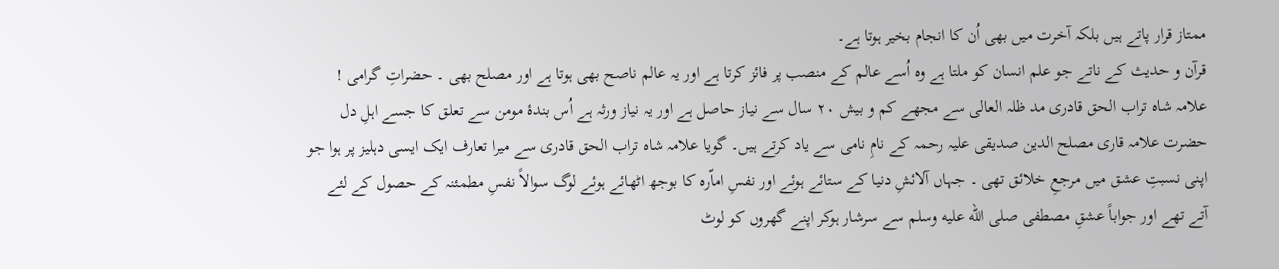ممتاز قرار پاتے ہیں بلکہ آخرت میں بھی اُن کا انجام بخیر ہوتا ہے۔
قرآن و حدیث کے ناتے جو علم انسان کو ملتا ہے وہ اُسے عالم کے منصب پر فائز کرتا ہے اور یہ عالم ناصح بھی ہوتا ہے اور مصلح بھی ۔ حضراتِ گرامی ! علامہ شاہ تراب الحق قادری مد ظلہ العالی سے مجھے کم و بیش ۲۰ سال سے نیاز حاصل ہے اور یہ نیاز ورثہ ہے اُس بندۂ مومن سے تعلق کا جسے اہلِ دل حضرت علامہ قاری مصلح الدین صدیقی علیہ رحمہ کے نامِ نامی سے یاد کرتے ہیں۔ گویا علامہ شاہ تراب الحق قادری سے میرا تعارف ایک ایسی دہلیز پر ہوا جو اپنی نسبتِ عشق میں مرجعِ خلائق تھی ۔ جہاں آلائشِ دنیا کے ستائے ہوئے اور نفسِ اماّرہ کا بوجھ اٹھائے ہوئے لوگ سوالاً نفسِ مطمئنہ کے حصول کے لئے آتے تھے اور جواباً عشقِ مصطفی صلى الله عليه وسلم سے سرشار ہوکر اپنے گھروں کو لوٹ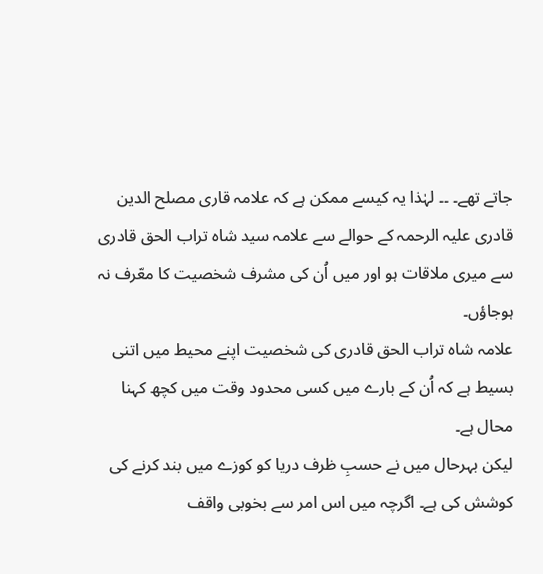جاتے تھے۔ ۔۔ لہٰذا یہ کیسے ممکن ہے کہ علامہ قاری مصلح الدین قادری علیہ الرحمہ کے حوالے سے علامہ سید شاہ تراب الحق قادری سے میری ملاقات ہو اور میں اُن کی مشرف شخصیت کا معّرف نہ ہوجاؤں۔
علامہ شاہ تراب الحق قادری کی شخصیت اپنے محیط میں اتنی بسیط ہے کہ اُن کے بارے میں کسی محدود وقت میں کچھ کہنا محال ہے۔
لیکن بہرحال میں نے حسبِ ظرف دریا کو کوزے میں بند کرنے کی کوشش کی ہے۔ اگرچہ میں اس امر سے بخوبی واقف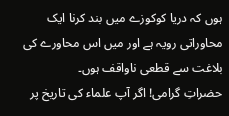ہوں کہ دریا کوکوزے میں بند کرنا ایک محاوراتی رویہ ہے اور میں اس محاورے کی بلاغت سے قطعی ناواقف ہوں۔
حضراتِ گرامی! اگر آپ علماء کی تاریخ پر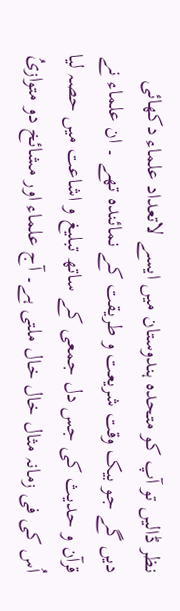نظر ڈالیں تو آپ کو متحدہ ہندوستان میں ایسے لاتعداد علماء دکھائی دیں گے جو بیک وقت شریعت و طریقت کے نمائندہ تھے ۔ ان علماء نے قرآن و حدیث کی جس دل جمعی کے ساتھ تبلیغ و اشاعت میں حصہ لیا اُس کی فی زمانہ مثال خال خال ملتی ہے۔ آج علماء اور مشائخ دو متوازیُ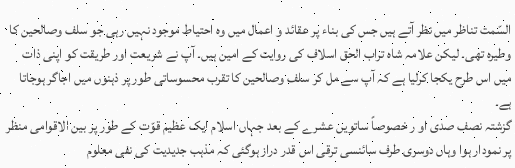السّمت تناظر میں نظر آتے ہیں جس کی بناء پر عقائد و اعمال میں وہ احتیاط موجود نہیں رہی جو سلف وصالحین کا وطیرہ تھی۔ لیکن علامہ شاہ تراب الحق اسلاف کی روایت کے امین ہیں۔ آپ نے شریعت اور طریقت کو اپنی ذات میں اس طرح یکجا کرلیا ہے کہ آپ سے مل کر سلف وصالحین کا تقرب محسوساتی طور پر ذہنوں میں اجاگر ہوجاتا ہے۔
گزشتہ نصف صدی او ر خصوصاً ساتویں عشرے کے بعد جہاں اسلام ایک عظیم قوّت کے طور پر بین الاقوامی منظر پر نمودار ہوا وہاں دوسری طرف سائنسی ترقی اس قدر دراز ہوگئی کہ مذہب جدیدیت کی نفی معلوم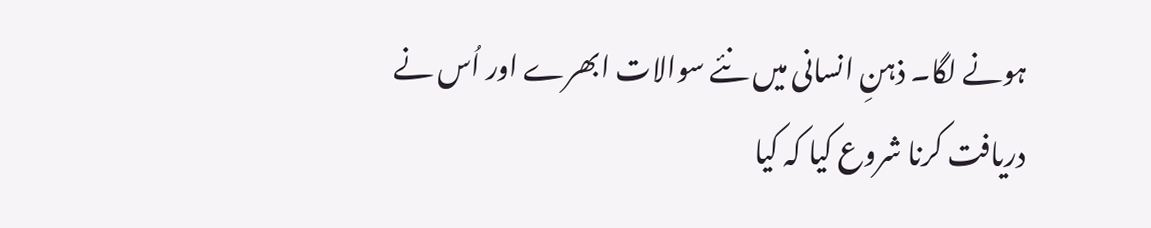ہونے لگا۔ ذہنِ انسانی میں نئے سوالات ابھرے اور اُس نے دریافت کرنا شروع کیا کہ کیا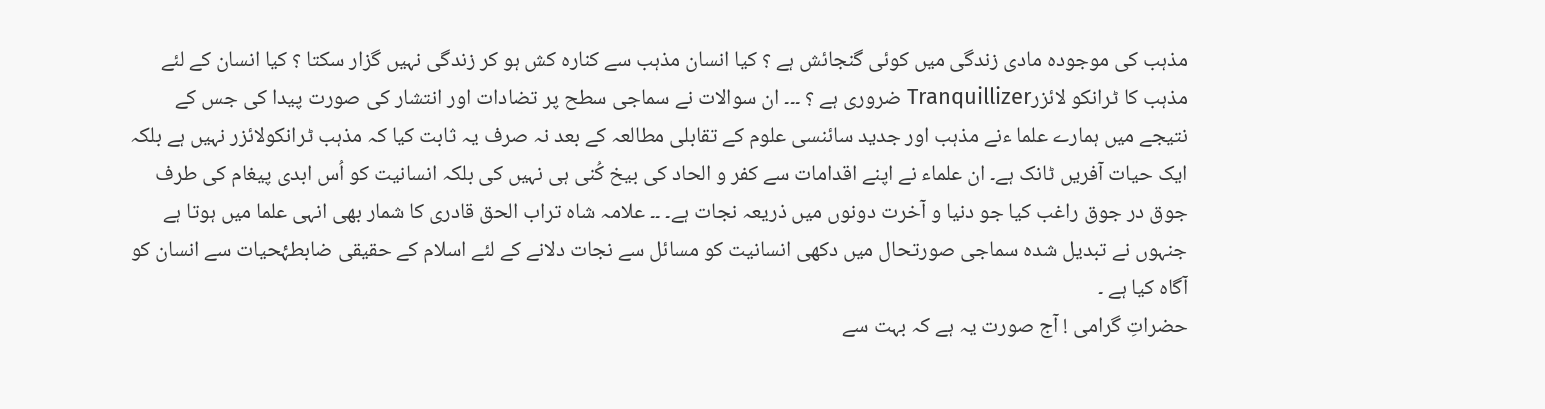مذہب کی موجودہ مادی زندگی میں کوئی گنجائش ہے ؟ کیا انسان مذہب سے کنارہ کش ہو کر زندگی نہیں گزار سکتا ؟ کیا انسان کے لئے مذہب کا ٹرانکو لائزرTranquillizer ضروری ہے ؟ ۔۔۔ ان سوالات نے سماجی سطح پر تضادات اور انتشار کی صورت پیدا کی جس کے نتیجے میں ہمارے علما ءنے مذہب اور جدید سائنسی علوم کے تقابلی مطالعہ کے بعد نہ صرف یہ ثابت کیا کہ مذہب ٹرانکولائزر نہیں ہے بلکہ ایک حیات آفریں ٹانک ہے۔ ان علماء نے اپنے اقدامات سے کفر و الحاد کی بیخ کُنی ہی نہیں کی بلکہ انسانیت کو اُس ابدی پیغام کی طرف جوق در جوق راغب کیا جو دنیا و آخرت دونوں میں ذریعہ نجات ہے۔ ۔۔ علامہ شاہ تراب الحق قادری کا شمار بھی انہی علما میں ہوتا ہے جنہوں نے تبدیل شدہ سماجی صورتحال میں دکھی انسانیت کو مسائل سے نجات دلانے کے لئے اسلام کے حقیقی ضابطۂحیات سے انسان کو آگاہ کیا ہے ۔
حضراتِ گرامی ! آج صورت یہ ہے کہ بہت سے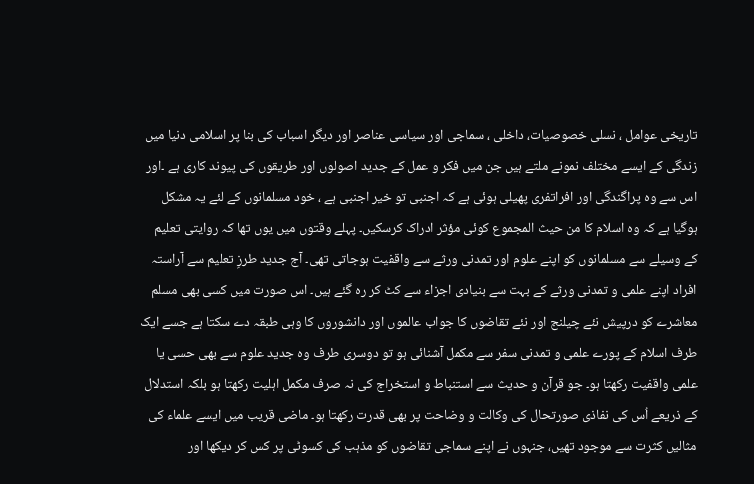تاریخی عوامل ، نسلی خصوصیات، داخلی ، سماجی اور سیاسی عناصر اور دیگر اسباب کی بنا پر اسلامی دنیا میں زندگی کے ایسے مختلف نمونے ملتے ہیں جن میں فکر و عمل کے جدید اصولوں اور طریقوں کی پیوند کاری ہے ۔اور اس سے وہ پراگندگی اور افراتفری پھیلی ہوئی ہے کہ اجنبی تو خیر اجنبی ہے ، خود مسلمانوں کے لئے یہ مشکل ہوگیا ہے کہ وہ اسلام کا من حیث المجموع کوئی مؤثر ادراک کرسکیں۔ پہلے وقتوں میں یوں تھا کہ روایتی تعلیم کے وسیلے سے مسلمانوں کو اپنے علوم اور تمدنی ورثے سے واقفیت ہوجاتی تھی۔ آج جدید طرزِ تعلیم سے آراستہ افراد اپنے علمی و تمدنی ورثے کے بہت سے بنیادی اجزاء سے کٹ کر رہ گئے ہیں۔ اس صورت میں کسی بھی مسلم معاشرے کو درپیش نئے چیلنج اور نئے تقاضوں کا جواب عالموں اور دانشوروں کا وہی طبقہ دے سکتا ہے جسے ایک طرف اسلام کے پورے علمی و تمدنی سفر سے مکمل آشنائی ہو تو دوسری طرف وہ جدید علوم سے بھی حسی یا علمی واقفیت رکھتا ہو۔ جو قرآن و حدیث سے استنباط و استخراج کی نہ صرف مکمل اہلیت رکھتا ہو بلکہ استدلال کے ذریعے اُس کی نفاذی صورتحال کی وکالت و وضاحت پر بھی قدرت رکھتا ہو۔ ماضی قریب میں ایسے علماء کی مثالیں کثرت سے موجود تھیں، جنہوں نے اپنے سماجی تقاضوں کو مذہب کی کسوٹی پر کس کر دیکھا اور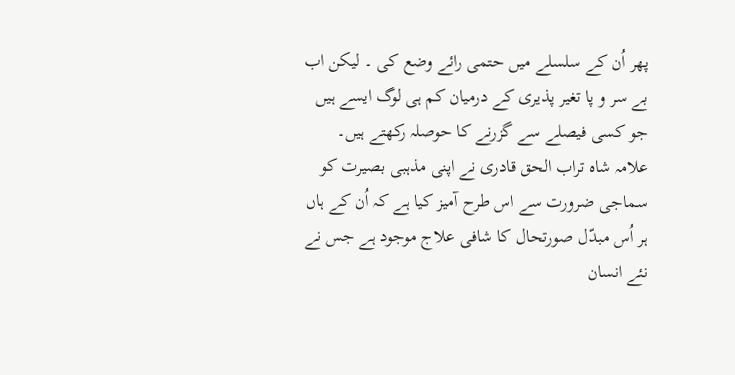پھر اُن کے سلسلے میں حتمی رائے وضع کی ۔ لیکن اب بے سر و پا تغیر پذیری کے درمیان کم ہی لوگ ایسے ہیں جو کسی فیصلے سے گزرنے کا حوصلہ رکھتے ہیں۔
علامہ شاہ تراب الحق قادری نے اپنی مذہبی بصیرت کو سماجی ضرورت سے اس طرح آمیز کیا ہے کہ اُن کے ہاں ہر اُس مبدّل صورتحال کا شافی علاج موجود ہے جس نے نئے انسان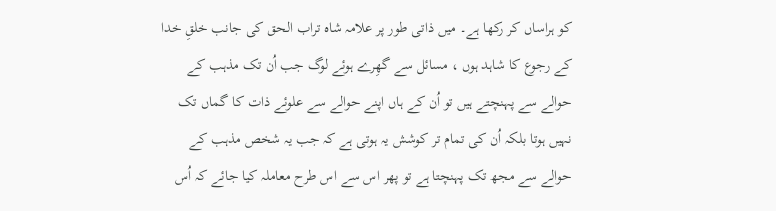کو ہراساں کر رکھا ہے۔ میں ذاتی طور پر علامہ شاہ تراب الحق کی جانب خلقِ خدا کے رجوع کا شاہد ہوں ، مسائل سے گھِرے ہوئے لوگ جب اُن تک مذہب کے حوالے سے پہنچتے ہیں تو اُن کے ہاں اپنے حوالے سے علوئے ذات کا گماں تک نہیں ہوتا بلکہ اُن کی تمام تر کوشش یہ ہوتی ہے کہ جب یہ شخص مذہب کے حوالے سے مجھ تک پہنچتا ہے تو پھر اس سے اس طرح معاملہ کیا جائے کہ اُس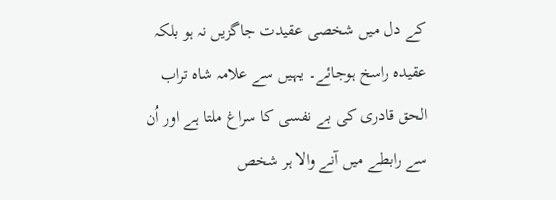کے دل میں شخصی عقیدت جاگزیں نہ ہو بلکہ عقیدہ راسخ ہوجائے۔ یہیں سے علامہ شاہ تراب الحق قادری کی بے نفسی کا سراغ ملتا ہے اور اُن سے رابطے میں آنے والا ہر شخص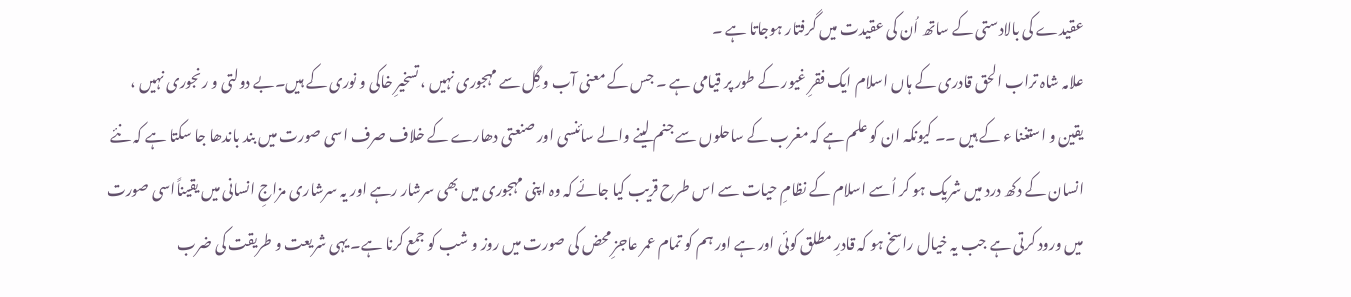عقیدے کی بالادستی کے ساتھ اُن کی عقیدت میں گرفتار ہوجاتا ہے ۔
علامہ شاہ تراب الحق قادری کے ہاں اسلام ایک فقرِ غیور کے طور پر قیامی ہے ۔ جس کے معنی آب و گِل سے مہجوری نہیں ، تسخیرِ خاکی و نوری کے ہیں۔بے دولتی و رنجوری نہیں ، یقین و استغنا ء کے ہیں ۔۔ کیونکہ ان کو علم ہے کہ مغرب کے ساحلوں سے جنم لینے والے سائنسی اور صنعتی دھارے کے خلاف صرف اسی صورت میں بند باندھا جا سکتا ہے کہ نئے انسان کے دکھ درد میں شریک ہو کر اُسے اسلام کے نظامِ حیات سے اس طرح قریب کیا جائے کہ وہ اپنی مہجوری میں بھی سرشار رہے اور یہ سرشاری مزاجِ انسانی میں یقیناًاسی صورت میں ورود کرتی ہے جب یہ خیال راسخ ہو کہ قادرِ مطلق کوئی اور ہے اور ہم کو تمام عمر عاجزِ محض کی صورت میں روز و شب کو جمع کرنا ہے۔ یہی شریعت و طریقت کی ضرب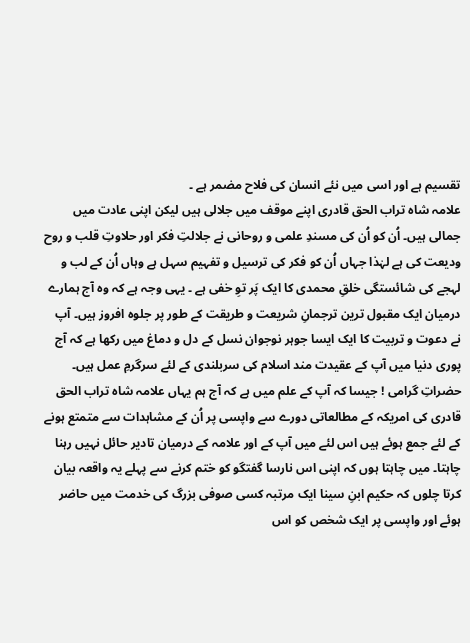تقسیم ہے اور اسی میں نئے انسان کی فلاح مضمر ہے ۔
علامہ شاہ تراب الحق قادری اپنے موقف میں جلالی ہیں لیکن اپنی عادت میں جمالی ہیں۔ اُن کو اُن کی مسندِ علمی و روحانی نے جلالتِ فکر اور حلاوتِ قلب و روح ودیعت کی ہے لہٰذا جہاں اُن کو فکر کی ترسیل و تفہیم سہل ہے وہاں اُن کے لب و لہجے کی شائستگی خلقِ محمدی کا ایک پَر توِ خفی ہے ۔ یہی وجہ ہے کہ وہ آج ہمارے درمیان ایک مقبول ترین ترجمانِ شریعت و طریقت کے طور پر جلوہ افروز ہیں۔ آپ نے دعوت و تربیت کا ایک ایسا جوہر نوجوان نسل کے دل و دماغ میں رکھا ہے کہ آج پوری دنیا میں آپ کے عقیدت مند اسلام کی سربلندی کے لئے سرگرمِ عمل ہیں۔
حضراتِ گرامی ! جیسا کہ آپ کے علم میں ہے کہ آج ہم یہاں علامہ شاہ تراب الحق قادری کی امریکہ کے مطالعاتی دورے سے واپسی پر اُن کے مشاہدات سے متمتع ہونے کے لئے جمع ہوئے ہیں اس لئے میں آپ کے اور علامہ کے درمیان تادیر حائل نہیں رہنا چاہتا۔ میں چاہتا ہوں کہ اپنی اس نارسا گفتگو کو ختم کرنے سے پہلے یہ واقعہ بیان کرتا چلوں کہ حکیم ابنِ سینا ایک مرتبہ کسی صوفی بزرگ کی خدمت میں حاضر ہوئے اور واپسی پر ایک شخص کو اس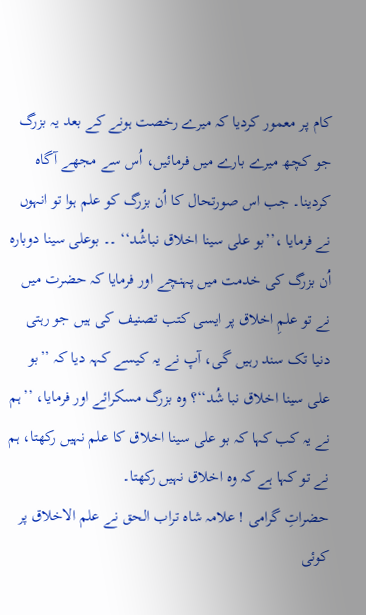کام پر معمور کردیا کہ میرے رخصت ہونے کے بعد یہ بزرگ جو کچھ میرے بارے میں فرمائیں، اُس سے مجھے آگاہ کردینا۔ جب اس صورتحال کا اُن بزرگ کو علم ہوا تو انہوں نے فرمایا ،’’بو علی سینا اخلاق نباشُد‘‘ ۔۔ بوعلی سینا دوبارہ اُن بزرگ کی خدمت میں پہنچے اور فرمایا کہ حضرت میں نے تو علمِ اخلاق پر ایسی کتب تصنیف کی ہیں جو رہتی دنیا تک سند رہیں گی، آپ نے یہ کیسے کہہ دیا کہ ’’بو علی سینا اخلاق نبا شُد‘‘؟ وہ بزرگ مسکرائے اور فرمایا، ’’ہم نے یہ کب کہا کہ بو علی سینا اخلاق کا علم نہیں رکھتا، ہم نے تو کہا ہے کہ وہ اخلاق نہیں رکھتا۔
حضراتِ گرامی ! علامہ شاہ تراب الحق نے علم الاخلاق پر کوئی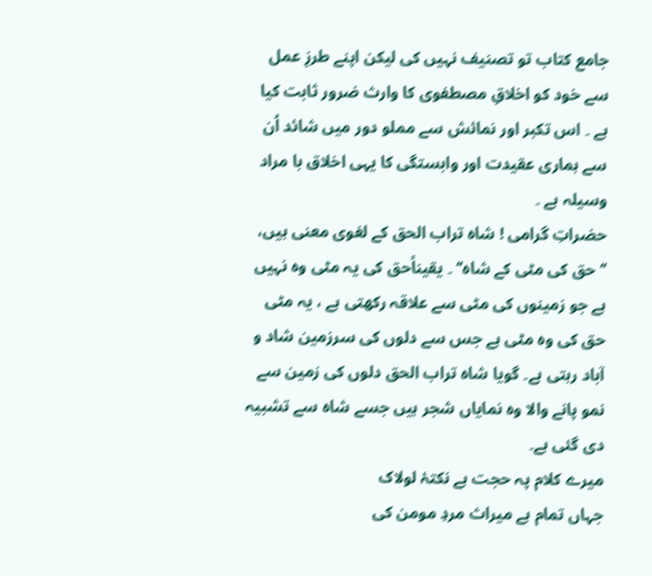جامع کتاب تو تصنیف نہیں کی لیکن اپنے طرزِ عمل سے خود کو اخلاقِ مصطفوی کا وارث ضرور ثابت کیا ہے ۔ اس تکبر اور نمائش سے مملو دور میں شائد اُن سے ہماری عقیدت اور وابستگی کا یہی اخلاق با مراد وسیلہ ہے ۔
حضراتِ گرامی ! شاہ تراب الحق کے لغوی معنی ہیں، ’’حق کی مٹی کے شاہ‘‘ ۔ یقیناًحق کی یہ مٹی وہ نہیں ہے جو زمینوں کی مٹی سے علاقہ رکھتی ہے ، یہ مٹی حق کی وہ مٹی ہے جس سے دلوں کی سرزمین شاد و آباد رہتی ہے۔ گویا شاہ تراب الحق دلوں کی زمین سے نمو پانے والا وہ نمایاں شجر ہیں جسے شاہ سے تشبیہ دی گئی ہے۔
میرے کلام پہ حجت ہے نکتۂ لولاک
جہاں تمام ہے میراث مردِ مومن کی